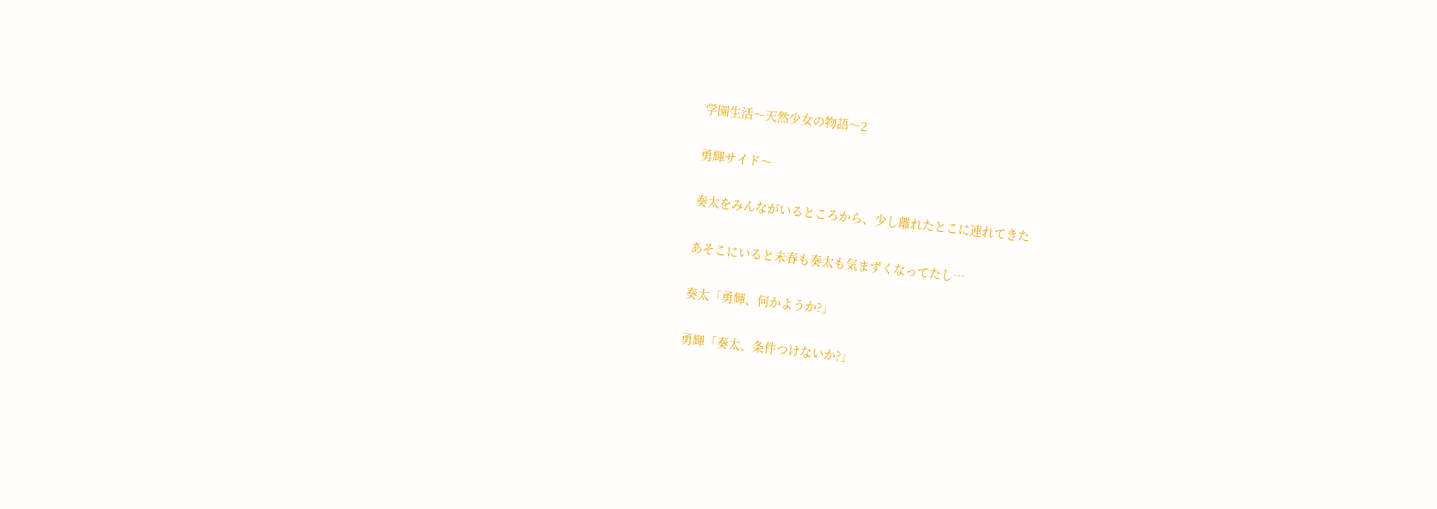学園生活〜天然少女の物語〜2

勇輝サイド〜

奏太をみんながいるところから、少し離れたとこに連れてきた

あそこにいると未春も奏太も気まずくなってたし…

奏太「勇輝、何かようか?」

勇輝「奏太、条件つけないか?」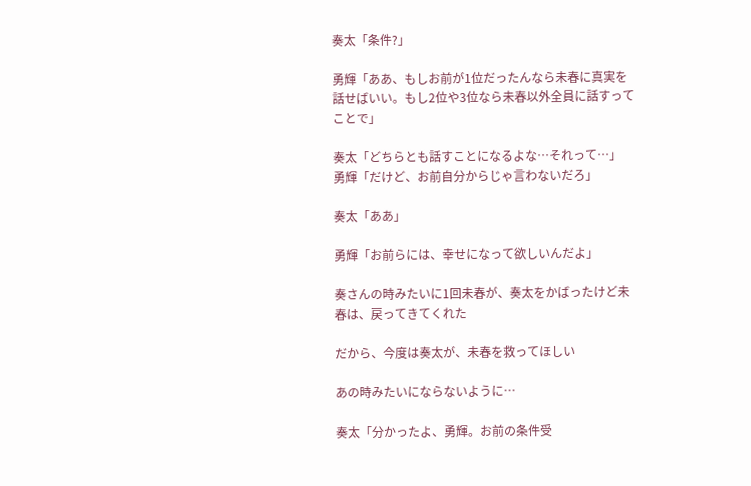奏太「条件?」

勇輝「ああ、もしお前が1位だったんなら未春に真実を話せばいい。もし2位や3位なら未春以外全員に話すってことで」

奏太「どちらとも話すことになるよな…それって…」
勇輝「だけど、お前自分からじゃ言わないだろ」

奏太「ああ」

勇輝「お前らには、幸せになって欲しいんだよ」

奏さんの時みたいに1回未春が、奏太をかばったけど未春は、戻ってきてくれた

だから、今度は奏太が、未春を救ってほしい

あの時みたいにならないように…

奏太「分かったよ、勇輝。お前の条件受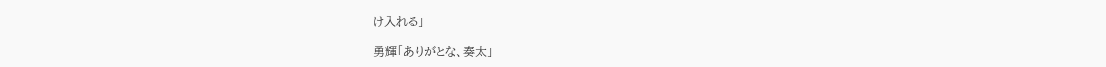け入れる」

勇輝「ありがとな、奏太」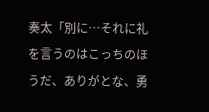奏太「別に…それに礼を言うのはこっちのほうだ、ありがとな、勇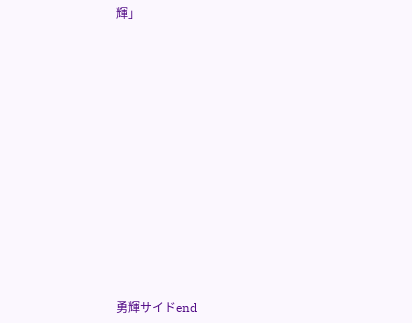輝」













勇輝サイドend